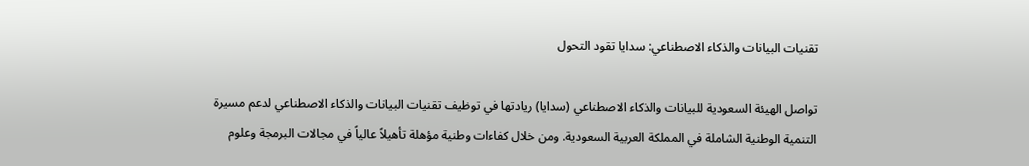تقنيات البيانات والذكاء الاصطناعي: سدايا تقود التحول

تواصل الهيئة السعودية للبيانات والذكاء الاصطناعي (سدايا) ريادتها في توظيف تقنيات البيانات والذكاء الاصطناعي لدعم مسيرة التنمية الوطنية الشاملة في المملكة العربية السعودية. ومن خلال كفاءات وطنية مؤهلة تأهيلاً عالياً في مجالات البرمجة وعلوم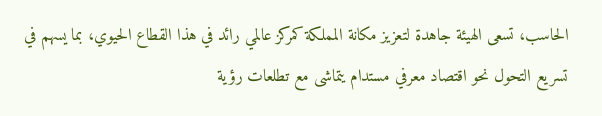الحاسب، تسعى الهيئة جاهدة لتعزيز مكانة المملكة كمركز عالمي رائد في هذا القطاع الحيوي، بما يسهم في تسريع التحول نحو اقتصاد معرفي مستدام يتماشى مع تطلعات رؤية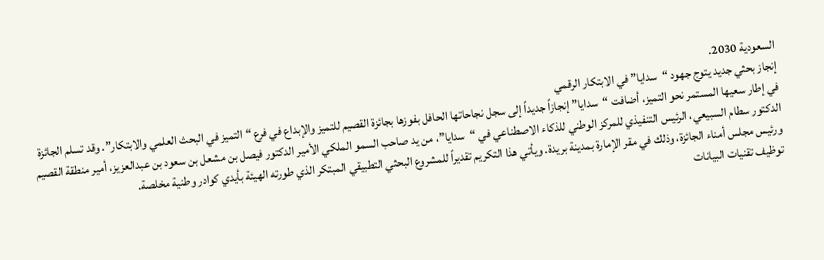السعودية 2030.
إنجاز بحثي جديد يتوج جهود “سدايا” في الابتكار الرقمي
في إطار سعيها المستمر نحو التميز، أضافت “سدايا” إنجازاً جديداً إلى سجل نجاحاتها الحافل بفوزها بجائزة القصيم للتميز والإبداع في فرع “التميز في البحث العلمي والابتكار”. وقد تسلم الجائزة الدكتور سطام السبيعي، الرئيس التنفيذي للمركز الوطني للذكاء الاصطناعي في “سدايا”، من يد صاحب السمو الملكي الأمير الدكتور فيصل بن مشعل بن سعود بن عبدالعزيز، أمير منطقة القصيم ورئيس مجلس أمناء الجائزة، وذلك في مقر الإمارة بمدينة بريدة. ويأتي هذا التكريم تقديراً للمشروع البحثي التطبيقي المبتكر الذي طورته الهيئة بأيدي كوادر وطنية مخلصة.
توظيف تقنيات البيانات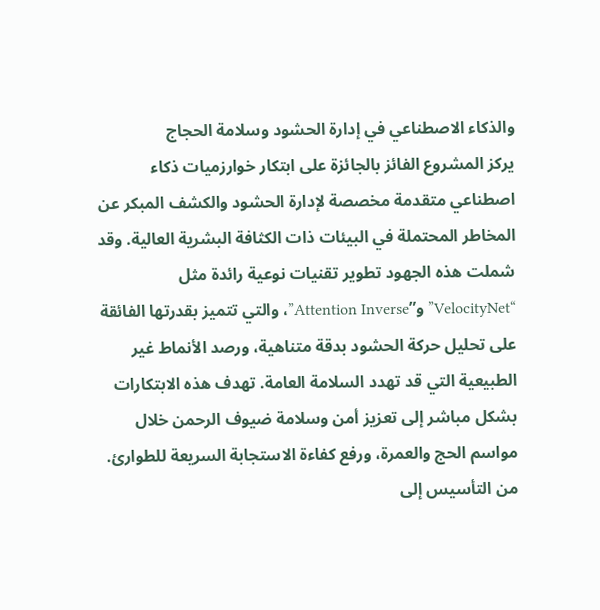والذكاء الاصطناعي في إدارة الحشود وسلامة الحجاج
يركز المشروع الفائز بالجائزة على ابتكار خوارزميات ذكاء اصطناعي متقدمة مخصصة لإدارة الحشود والكشف المبكر عن المخاطر المحتملة في البيئات ذات الكثافة البشرية العالية. وقد شملت هذه الجهود تطوير تقنيات نوعية رائدة مثل “VelocityNet” و”Attention Inverse”، والتي تتميز بقدرتها الفائقة على تحليل حركة الحشود بدقة متناهية، ورصد الأنماط غير الطبيعية التي قد تهدد السلامة العامة. تهدف هذه الابتكارات بشكل مباشر إلى تعزيز أمن وسلامة ضيوف الرحمن خلال مواسم الحج والعمرة، ورفع كفاءة الاستجابة السريعة للطوارئ.
من التأسيس إلى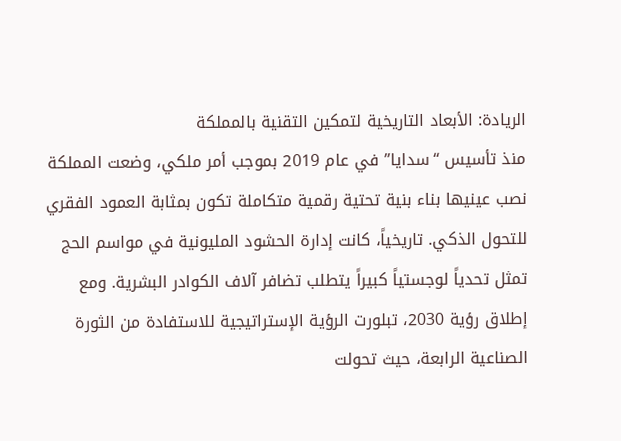الريادة: الأبعاد التاريخية لتمكين التقنية بالمملكة
منذ تأسيس “سدايا” في عام 2019 بموجب أمر ملكي، وضعت المملكة نصب عينيها بناء بنية تحتية رقمية متكاملة تكون بمثابة العمود الفقري للتحول الذكي. تاريخياً، كانت إدارة الحشود المليونية في مواسم الحج تمثل تحدياً لوجستياً كبيراً يتطلب تضافر آلاف الكوادر البشرية. ومع إطلاق رؤية 2030، تبلورت الرؤية الإستراتيجية للاستفادة من الثورة الصناعية الرابعة، حيث تحولت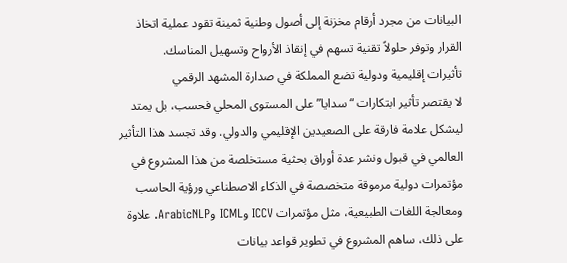البيانات من مجرد أرقام مخزنة إلى أصول وطنية ثمينة تقود عملية اتخاذ القرار وتوفر حلولاً تقنية تسهم في إنقاذ الأرواح وتسهيل المناسك.
تأثيرات إقليمية ودولية تضع المملكة في صدارة المشهد الرقمي
لا يقتصر تأثير ابتكارات “سدايا” على المستوى المحلي فحسب، بل يمتد ليشكل علامة فارقة على الصعيدين الإقليمي والدولي. وقد تجسد هذا التأثير العالمي في قبول ونشر عدة أوراق بحثية مستخلصة من هذا المشروع في مؤتمرات دولية مرموقة متخصصة في الذكاء الاصطناعي ورؤية الحاسب ومعالجة اللغات الطبيعية، مثل مؤتمرات ICCV وICML وArabicNLP. علاوة على ذلك، ساهم المشروع في تطوير قواعد بيانات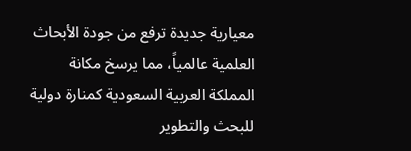معيارية جديدة ترفع من جودة الأبحاث العلمية عالمياً، مما يرسخ مكانة المملكة العربية السعودية كمنارة دولية للبحث والتطوير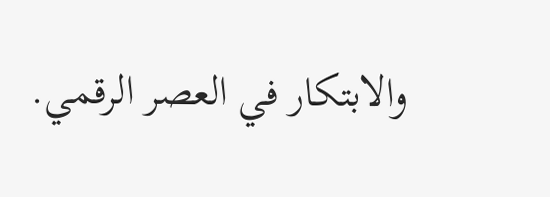والابتكار في العصر الرقمي.